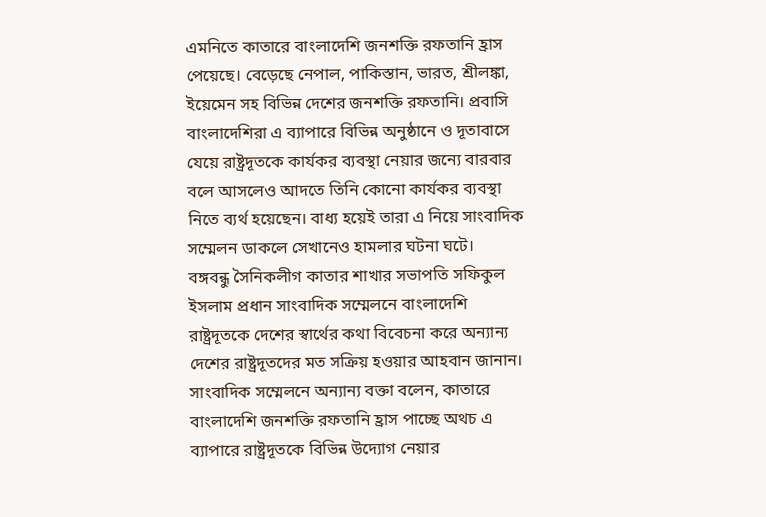এমনিতে কাতারে বাংলাদেশি জনশক্তি রফতানি হ্রাস পেয়েছে। বেড়েছে নেপাল, পাকিস্তান, ভারত, শ্রীলঙ্কা, ইয়েমেন সহ বিভিন্ন দেশের জনশক্তি রফতানি। প্রবাসি বাংলাদেশিরা এ ব্যাপারে বিভিন্ন অনুষ্ঠানে ও দূতাবাসে যেয়ে রাষ্ট্রদূতকে কার্যকর ব্যবস্থা নেয়ার জন্যে বারবার বলে আসলেও আদতে তিনি কোনো কার্যকর ব্যবস্থা নিতে ব্যর্থ হয়েছেন। বাধ্য হয়েই তারা এ নিয়ে সাংবাদিক সম্মেলন ডাকলে সেখানেও হামলার ঘটনা ঘটে।
বঙ্গবন্ধু সৈনিকলীগ কাতার শাখার সভাপতি সফিকুল ইসলাম প্রধান সাংবাদিক সম্মেলনে বাংলাদেশি রাষ্ট্রদূতকে দেশের স্বার্থের কথা বিবেচনা করে অন্যান্য দেশের রাষ্ট্রদূতদের মত সক্রিয় হওয়ার আহবান জানান। সাংবাদিক সম্মেলনে অন্যান্য বক্তা বলেন, কাতারে বাংলাদেশি জনশক্তি রফতানি হ্রাস পাচ্ছে অথচ এ ব্যাপারে রাষ্ট্রদূতকে বিভিন্ন উদ্যোগ নেয়ার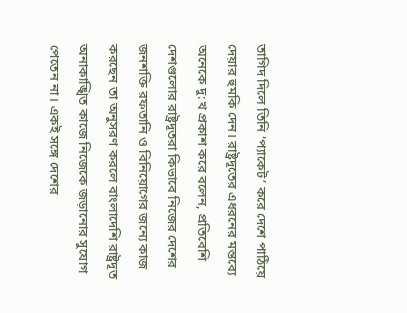তাগিদ দিলে তিনি ‘প্যাকেট’ করে দেশে পাঠিয়ে দেয়ার হুমকি দেন। রাষ্ট্রদূতের এধরনের মন্তব্যে অনেকে দু:খ প্রকাশ করে বলেন, প্রতিবেশি দেশগুলোর রাষ্ট্রদূতরা কিভাবে নিজের দেশের জনশক্তি রফতানি ও বিনিয়োগের জন্যে কাজ করছেন তা অনুসরণ করলে বাংলাদেশি রাষ্ট্রদূত অনাকাঙ্খিত কাজে নিজেকে জড়ানোর সুযোগ পেতেন না। একই সঙ্গে দেশের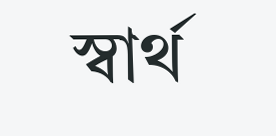স্বার্থ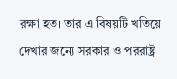রক্ষা হত। তার এ বিষয়টি খতিয়ে দেখার জন্যে সরকার ও পররাষ্ট্র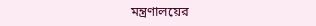মন্ত্রণালয়ের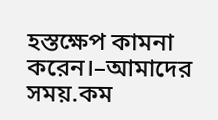হস্তক্ষেপ কামনা করেন।–আমাদের সময়.কম